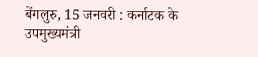बेंगलुरु, 15 जनवरी : कर्नाटक के उपमुख्यमंत्री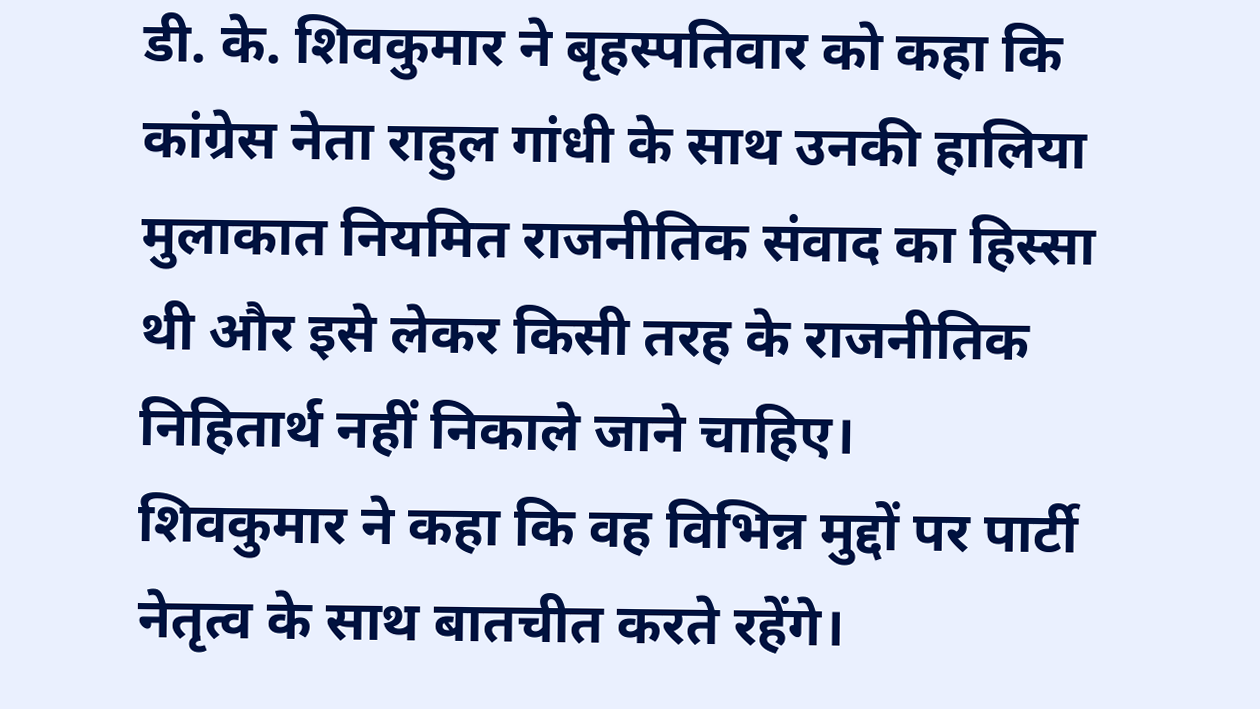डी. के. शिवकुमार ने बृहस्पतिवार को कहा कि कांग्रेस नेता राहुल गांधी के साथ उनकी हालिया मुलाकात नियमित राजनीतिक संवाद का हिस्सा थी और इसे लेकर किसी तरह के राजनीतिक निहितार्थ नहीं निकाले जाने चाहिए।
शिवकुमार ने कहा कि वह विभिन्न मुद्दों पर पार्टी नेतृत्व के साथ बातचीत करते रहेंगे।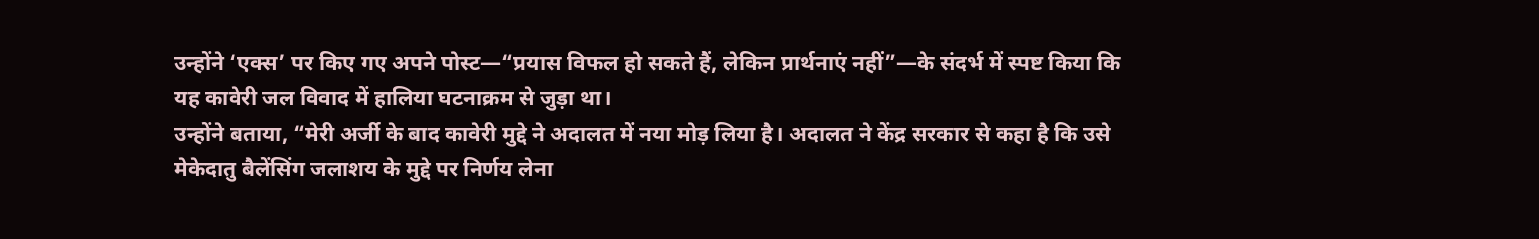उन्होंने ‘एक्स’ पर किए गए अपने पोस्ट—“प्रयास विफल हो सकते हैं, लेकिन प्रार्थनाएं नहीं”—के संदर्भ में स्पष्ट किया कि यह कावेरी जल विवाद में हालिया घटनाक्रम से जुड़ा था।
उन्होंने बताया, “मेरी अर्जी के बाद कावेरी मुद्दे ने अदालत में नया मोड़ लिया है। अदालत ने केंद्र सरकार से कहा है कि उसे मेकेदातु बैलेंसिंग जलाशय के मुद्दे पर निर्णय लेना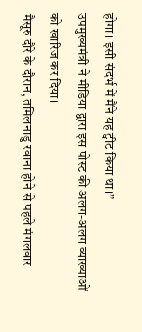होगा। इसी संदर्भ में मैंने यह ट्वीट किया था।”
उपमुख्यमंत्री ने मीडिया द्वारा इस पोस्ट की अलग-अलग व्याख्याओं को खारिज कर दिया।
मैसूरु दौरे के दौरान, तमिलनाडु रवाना होने से पहले मंगलवार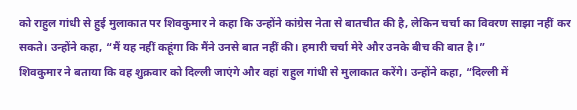को राहुल गांधी से हुई मुलाकात पर शिवकुमार ने कहा कि उन्होंने कांग्रेस नेता से बातचीत की है, लेकिन चर्चा का विवरण साझा नहीं कर सकते। उन्होंने कहा, “मैं यह नहीं कहूंगा कि मैंने उनसे बात नहीं की। हमारी चर्चा मेरे और उनके बीच की बात है।”
शिवकुमार ने बताया कि वह शुक्रवार को दिल्ली जाएंगे और वहां राहुल गांधी से मुलाकात करेंगे। उन्होंने कहा, “दिल्ली में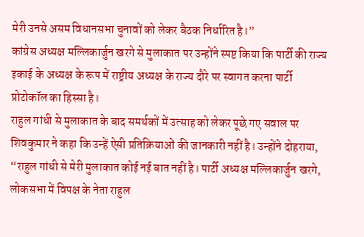मेरी उनसे असम विधानसभा चुनावों को लेकर बैठक निर्धारित है।”
कांग्रेस अध्यक्ष मल्लिकार्जुन खरगे से मुलाकात पर उन्होंने स्पष्ट किया कि पार्टी की राज्य इकाई के अध्यक्ष के रूप में राष्ट्रीय अध्यक्ष के राज्य दौरे पर स्वागत करना पार्टी प्रोटोकॉल का हिस्सा है।
राहुल गांधी से मुलाकात के बाद समर्थकों में उत्साह को लेकर पूछे गए सवाल पर शिवकुमार ने कहा कि उन्हें ऐसी प्रतिक्रियाओं की जानकारी नहीं है। उन्होंने दोहराया, “राहुल गांधी से मेरी मुलाकात कोई नई बात नहीं है। पार्टी अध्यक्ष मल्लिकार्जुन खरगे, लोकसभा में विपक्ष के नेता राहुल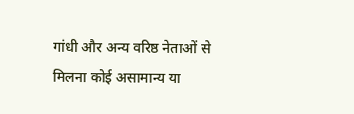गांधी और अन्य वरिष्ठ नेताओं से मिलना कोई असामान्य या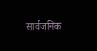सार्वजनिक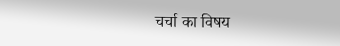चर्चा का विषय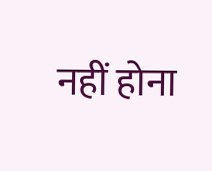नहीं होना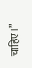चाहिए।”